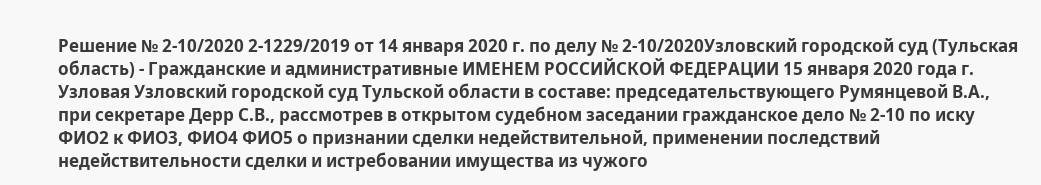Решение № 2-10/2020 2-1229/2019 от 14 января 2020 г. по делу № 2-10/2020Узловский городской суд (Тульская область) - Гражданские и административные ИМЕНЕМ РОССИЙСКОЙ ФЕДЕРАЦИИ 15 января 2020 года г. Узловая Узловский городской суд Тульской области в составе: председательствующего Румянцевой В.А., при секретаре Дерр С.В., рассмотрев в открытом судебном заседании гражданское дело № 2-10 по иску ФИО2 к ФИО3, ФИО4 ФИО5 о признании сделки недействительной, применении последствий недействительности сделки и истребовании имущества из чужого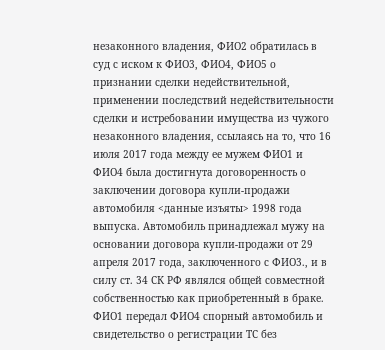незаконного владения, ФИО2 обратилась в суд с иском к ФИО3, ФИО4, ФИО5 о признании сделки недействительной, применении последствий недействительности сделки и истребовании имущества из чужого незаконного владения, ссылаясь на то, что 16 июля 2017 года между ее мужем ФИО1 и ФИО4 была достигнута договоренность о заключении договора купли-продажи автомобиля <данные изъяты> 1998 года выпуска. Автомобиль принадлежал мужу на основании договора купли-продажи от 29 апреля 2017 года, заключенного с ФИО3., и в силу ст. 34 СК РФ являлся общей совместной собственностью как приобретенный в браке. ФИО1 передал ФИО4 спорный автомобиль и свидетельство о регистрации ТС без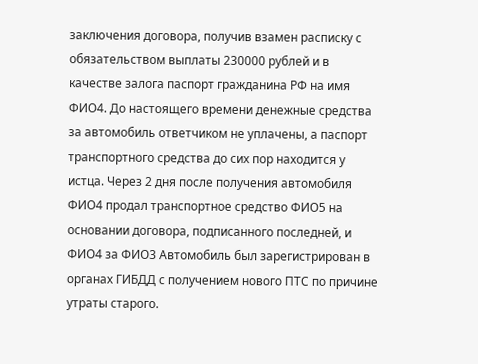заключения договора, получив взамен расписку с обязательством выплаты 230000 рублей и в качестве залога паспорт гражданина РФ на имя ФИО4. До настоящего времени денежные средства за автомобиль ответчиком не уплачены, а паспорт транспортного средства до сих пор находится у истца. Через 2 дня после получения автомобиля ФИО4 продал транспортное средство ФИО5 на основании договора, подписанного последней, и ФИО4 за ФИО3 Автомобиль был зарегистрирован в органах ГИБДД с получением нового ПТС по причине утраты старого.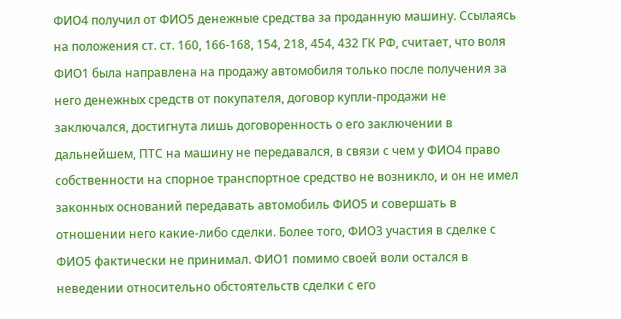ФИО4 получил от ФИО5 денежные средства за проданную машину. Ссылаясь на положения ст. ст. 160, 166-168, 154, 218, 454, 432 ГК РФ, считает, что воля ФИО1 была направлена на продажу автомобиля только после получения за него денежных средств от покупателя, договор купли-продажи не заключался, достигнута лишь договоренность о его заключении в дальнейшем, ПТС на машину не передавался, в связи с чем у ФИО4 право собственности на спорное транспортное средство не возникло, и он не имел законных оснований передавать автомобиль ФИО5 и совершать в отношении него какие-либо сделки. Более того, ФИО3 участия в сделке с ФИО5 фактически не принимал. ФИО1 помимо своей воли остался в неведении относительно обстоятельств сделки с его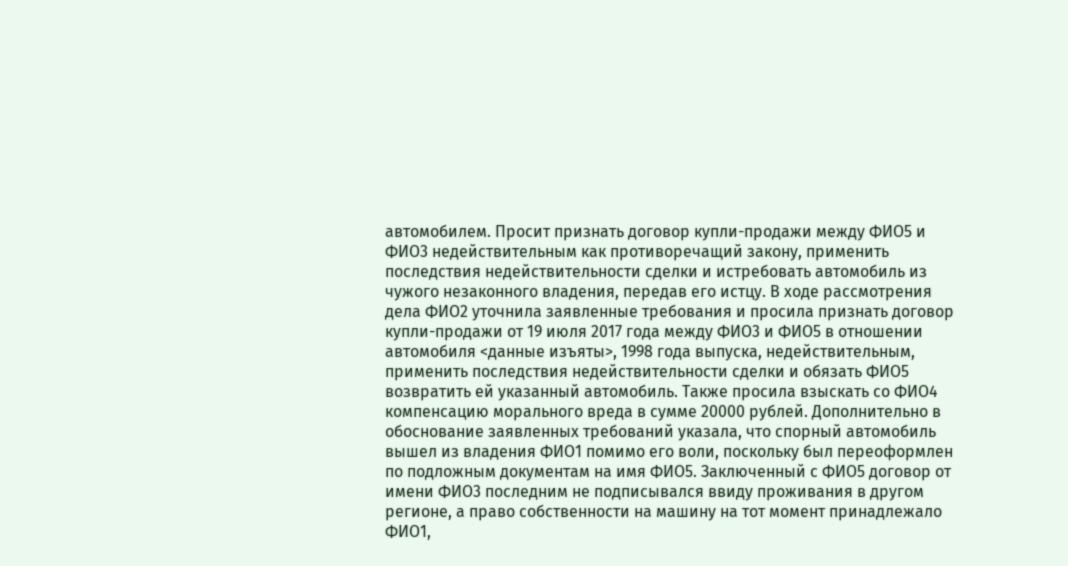автомобилем. Просит признать договор купли-продажи между ФИО5 и ФИО3 недействительным как противоречащий закону, применить последствия недействительности сделки и истребовать автомобиль из чужого незаконного владения, передав его истцу. В ходе рассмотрения дела ФИО2 уточнила заявленные требования и просила признать договор купли-продажи от 19 июля 2017 года между ФИО3 и ФИО5 в отношении автомобиля <данные изъяты>, 1998 года выпуска, недействительным, применить последствия недействительности сделки и обязать ФИО5 возвратить ей указанный автомобиль. Также просила взыскать со ФИО4 компенсацию морального вреда в сумме 20000 рублей. Дополнительно в обоснование заявленных требований указала, что спорный автомобиль вышел из владения ФИО1 помимо его воли, поскольку был переоформлен по подложным документам на имя ФИО5. Заключенный с ФИО5 договор от имени ФИО3 последним не подписывался ввиду проживания в другом регионе, а право собственности на машину на тот момент принадлежало ФИО1,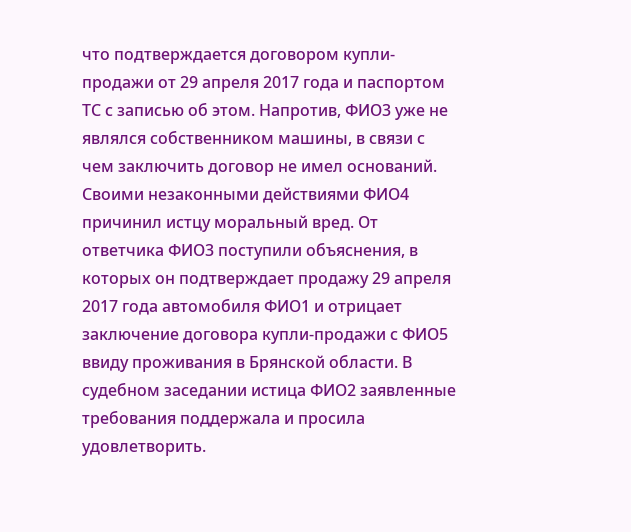что подтверждается договором купли-продажи от 29 апреля 2017 года и паспортом ТС с записью об этом. Напротив, ФИО3 уже не являлся собственником машины, в связи с чем заключить договор не имел оснований. Своими незаконными действиями ФИО4 причинил истцу моральный вред. От ответчика ФИО3 поступили объяснения, в которых он подтверждает продажу 29 апреля 2017 года автомобиля ФИО1 и отрицает заключение договора купли-продажи с ФИО5 ввиду проживания в Брянской области. В судебном заседании истица ФИО2 заявленные требования поддержала и просила удовлетворить.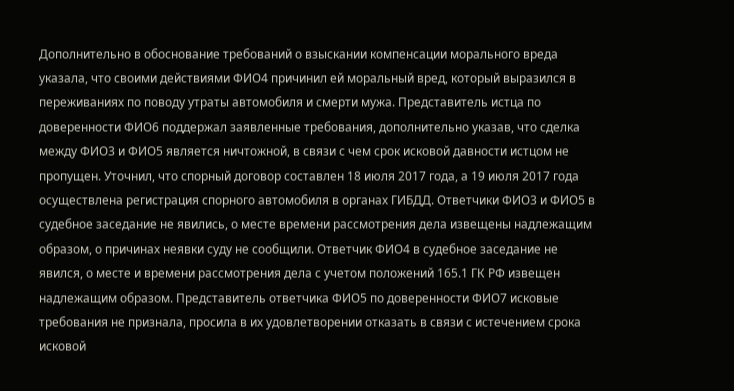Дополнительно в обоснование требований о взыскании компенсации морального вреда указала, что своими действиями ФИО4 причинил ей моральный вред, который выразился в переживаниях по поводу утраты автомобиля и смерти мужа. Представитель истца по доверенности ФИО6 поддержал заявленные требования, дополнительно указав, что сделка между ФИО3 и ФИО5 является ничтожной, в связи с чем срок исковой давности истцом не пропущен. Уточнил, что спорный договор составлен 18 июля 2017 года, а 19 июля 2017 года осуществлена регистрация спорного автомобиля в органах ГИБДД. Ответчики ФИО3 и ФИО5 в судебное заседание не явились, о месте времени рассмотрения дела извещены надлежащим образом, о причинах неявки суду не сообщили. Ответчик ФИО4 в судебное заседание не явился, о месте и времени рассмотрения дела с учетом положений 165.1 ГК РФ извещен надлежащим образом. Представитель ответчика ФИО5 по доверенности ФИО7 исковые требования не признала, просила в их удовлетворении отказать в связи с истечением срока исковой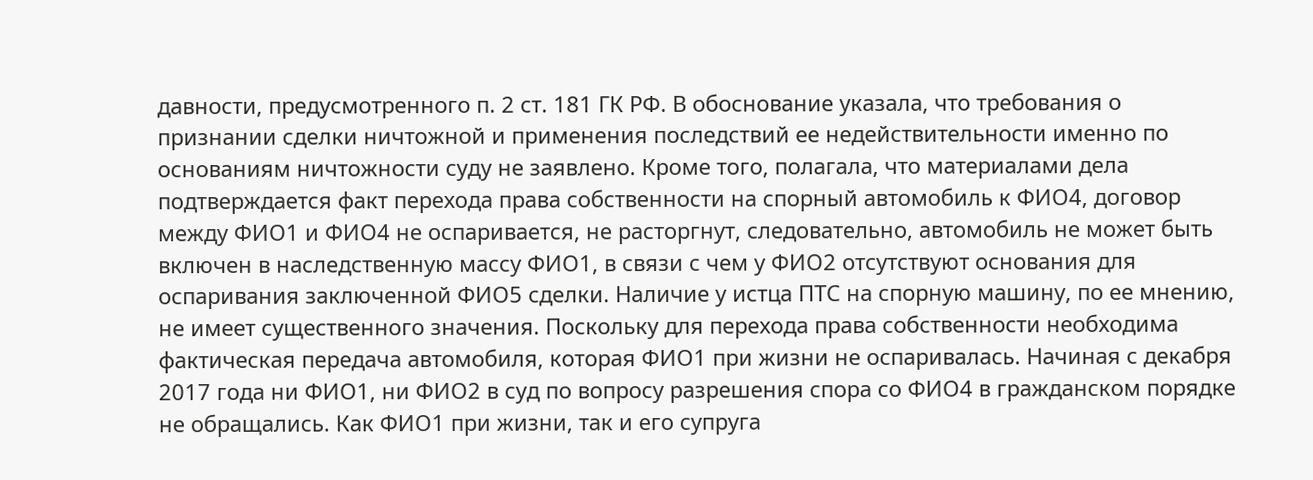давности, предусмотренного п. 2 ст. 181 ГК РФ. В обоснование указала, что требования о признании сделки ничтожной и применения последствий ее недействительности именно по основаниям ничтожности суду не заявлено. Кроме того, полагала, что материалами дела подтверждается факт перехода права собственности на спорный автомобиль к ФИО4, договор между ФИО1 и ФИО4 не оспаривается, не расторгнут, следовательно, автомобиль не может быть включен в наследственную массу ФИО1, в связи с чем у ФИО2 отсутствуют основания для оспаривания заключенной ФИО5 сделки. Наличие у истца ПТС на спорную машину, по ее мнению, не имеет существенного значения. Поскольку для перехода права собственности необходима фактическая передача автомобиля, которая ФИО1 при жизни не оспаривалась. Начиная с декабря 2017 года ни ФИО1, ни ФИО2 в суд по вопросу разрешения спора со ФИО4 в гражданском порядке не обращались. Как ФИО1 при жизни, так и его супруга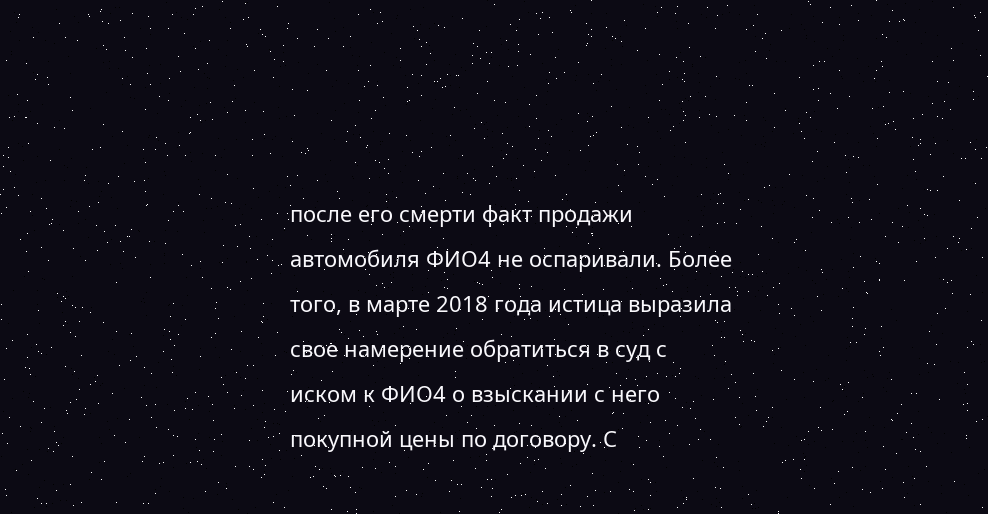после его смерти факт продажи автомобиля ФИО4 не оспаривали. Более того, в марте 2018 года истица выразила свое намерение обратиться в суд с иском к ФИО4 о взыскании с него покупной цены по договору. С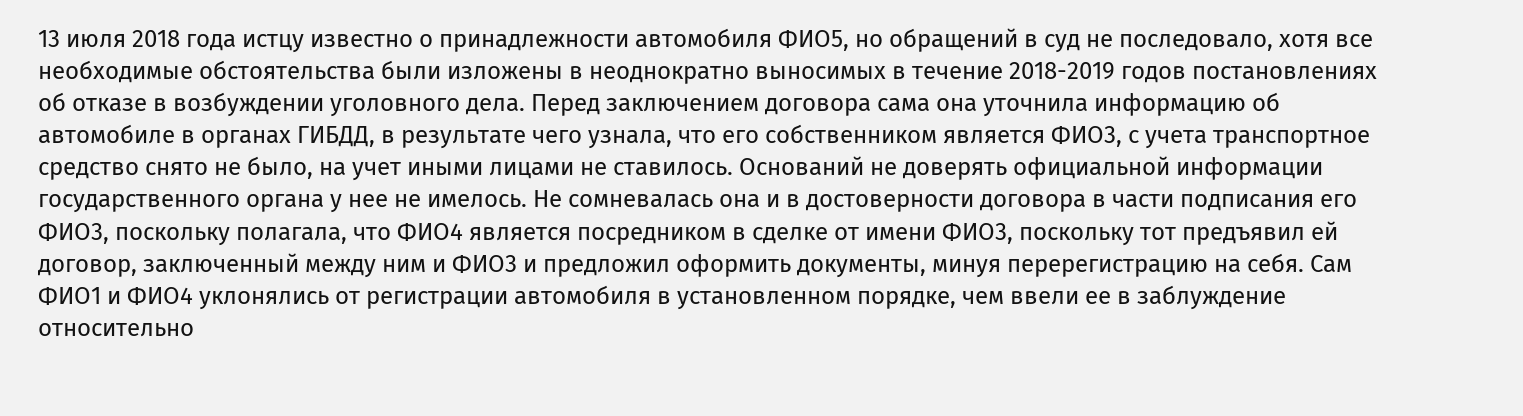13 июля 2018 года истцу известно о принадлежности автомобиля ФИО5, но обращений в суд не последовало, хотя все необходимые обстоятельства были изложены в неоднократно выносимых в течение 2018-2019 годов постановлениях об отказе в возбуждении уголовного дела. Перед заключением договора сама она уточнила информацию об автомобиле в органах ГИБДД, в результате чего узнала, что его собственником является ФИО3, с учета транспортное средство снято не было, на учет иными лицами не ставилось. Оснований не доверять официальной информации государственного органа у нее не имелось. Не сомневалась она и в достоверности договора в части подписания его ФИО3, поскольку полагала, что ФИО4 является посредником в сделке от имени ФИО3, поскольку тот предъявил ей договор, заключенный между ним и ФИО3 и предложил оформить документы, минуя перерегистрацию на себя. Сам ФИО1 и ФИО4 уклонялись от регистрации автомобиля в установленном порядке, чем ввели ее в заблуждение относительно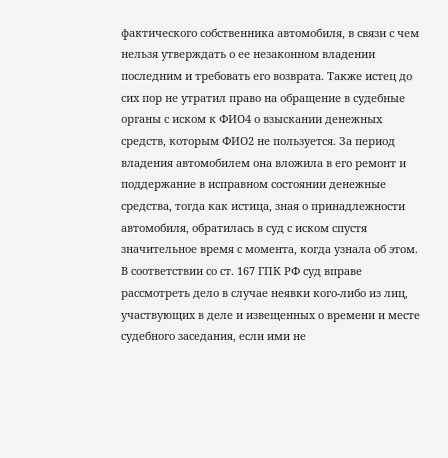фактического собственника автомобиля, в связи с чем нельзя утверждать о ее незаконном владении последним и требовать его возврата. Также истец до сих пор не утратил право на обращение в судебные органы с иском к ФИО4 о взыскании денежных средств, которым ФИО2 не пользуется. За период владения автомобилем она вложила в его ремонт и поддержание в исправном состоянии денежные средства, тогда как истица, зная о принадлежности автомобиля, обратилась в суд с иском спустя значительное время с момента, когда узнала об этом. В соответствии со ст. 167 ГПК РФ суд вправе рассмотреть дело в случае неявки кого-либо из лиц, участвующих в деле и извещенных о времени и месте судебного заседания, если ими не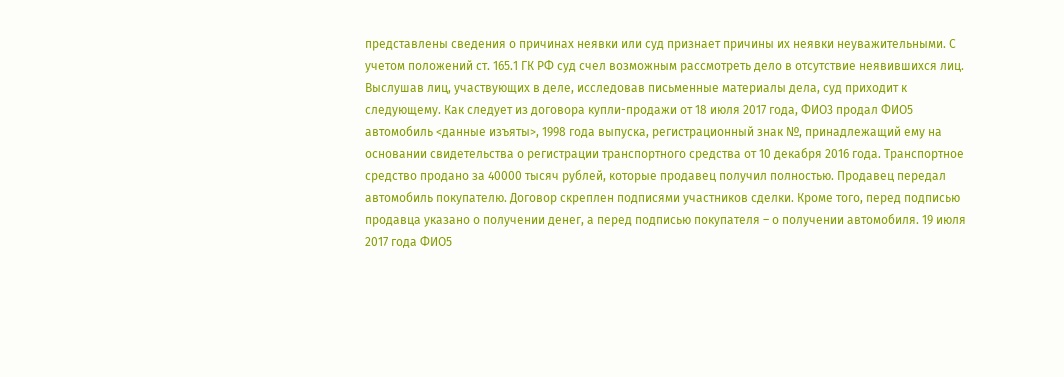представлены сведения о причинах неявки или суд признает причины их неявки неуважительными. С учетом положений ст. 165.1 ГК РФ суд счел возможным рассмотреть дело в отсутствие неявившихся лиц. Выслушав лиц, участвующих в деле, исследовав письменные материалы дела, суд приходит к следующему. Как следует из договора купли-продажи от 18 июля 2017 года, ФИО3 продал ФИО5 автомобиль <данные изъяты>, 1998 года выпуска, регистрационный знак №, принадлежащий ему на основании свидетельства о регистрации транспортного средства от 10 декабря 2016 года. Транспортное средство продано за 40000 тысяч рублей, которые продавец получил полностью. Продавец передал автомобиль покупателю. Договор скреплен подписями участников сделки. Кроме того, перед подписью продавца указано о получении денег, а перед подписью покупателя – о получении автомобиля. 19 июля 2017 года ФИО5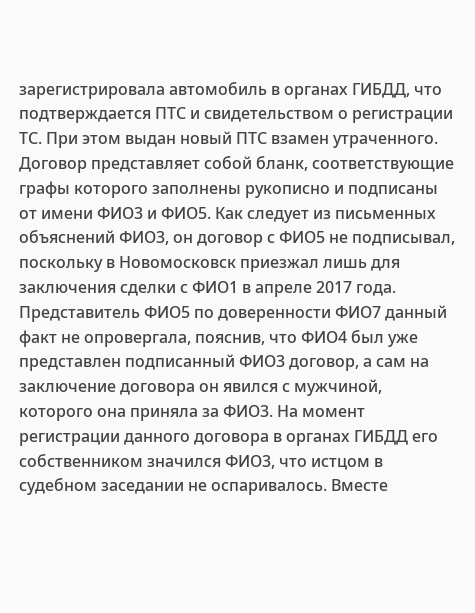зарегистрировала автомобиль в органах ГИБДД, что подтверждается ПТС и свидетельством о регистрации ТС. При этом выдан новый ПТС взамен утраченного. Договор представляет собой бланк, соответствующие графы которого заполнены рукописно и подписаны от имени ФИО3 и ФИО5. Как следует из письменных объяснений ФИО3, он договор с ФИО5 не подписывал, поскольку в Новомосковск приезжал лишь для заключения сделки с ФИО1 в апреле 2017 года. Представитель ФИО5 по доверенности ФИО7 данный факт не опровергала, пояснив, что ФИО4 был уже представлен подписанный ФИО3 договор, а сам на заключение договора он явился с мужчиной, которого она приняла за ФИО3. На момент регистрации данного договора в органах ГИБДД его собственником значился ФИО3, что истцом в судебном заседании не оспаривалось. Вместе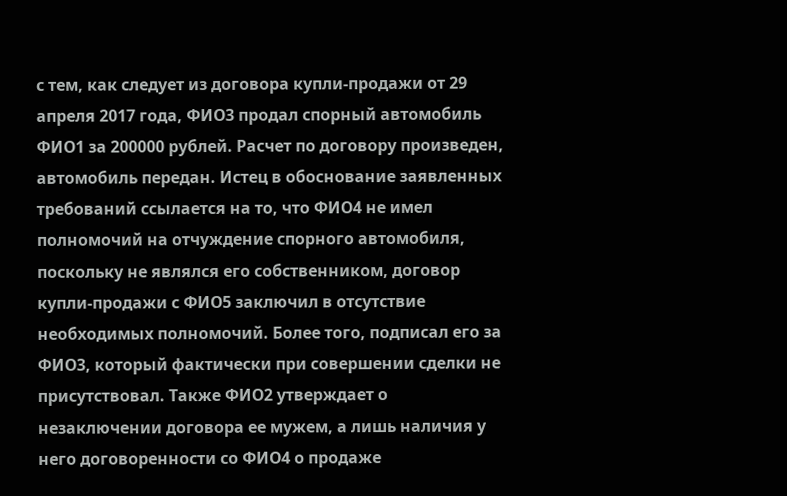с тем, как следует из договора купли-продажи от 29 апреля 2017 года, ФИО3 продал спорный автомобиль ФИО1 за 200000 рублей. Расчет по договору произведен, автомобиль передан. Истец в обоснование заявленных требований ссылается на то, что ФИО4 не имел полномочий на отчуждение спорного автомобиля, поскольку не являлся его собственником, договор купли-продажи с ФИО5 заключил в отсутствие необходимых полномочий. Более того, подписал его за ФИО3, который фактически при совершении сделки не присутствовал. Также ФИО2 утверждает о незаключении договора ее мужем, а лишь наличия у него договоренности со ФИО4 о продаже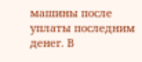машины после уплаты последним денег. В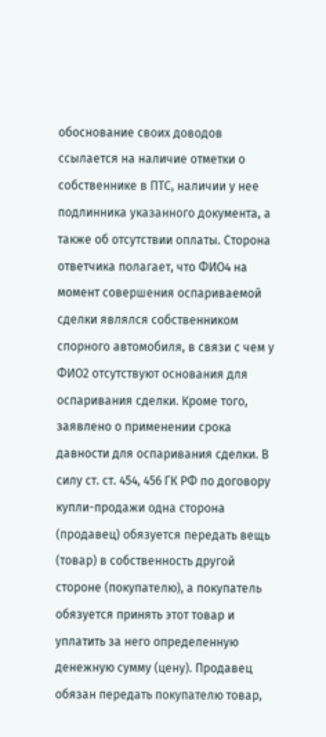обоснование своих доводов ссылается на наличие отметки о собственнике в ПТС, наличии у нее подлинника указанного документа, а также об отсутствии оплаты. Сторона ответчика полагает, что ФИО4 на момент совершения оспариваемой сделки являлся собственником спорного автомобиля, в связи с чем у ФИО2 отсутствуют основания для оспаривания сделки. Кроме того, заявлено о применении срока давности для оспаривания сделки. В силу ст. ст. 454, 456 ГК РФ по договору купли-продажи одна сторона (продавец) обязуется передать вещь (товар) в собственность другой стороне (покупателю), а покупатель обязуется принять этот товар и уплатить за него определенную денежную сумму (цену). Продавец обязан передать покупателю товар,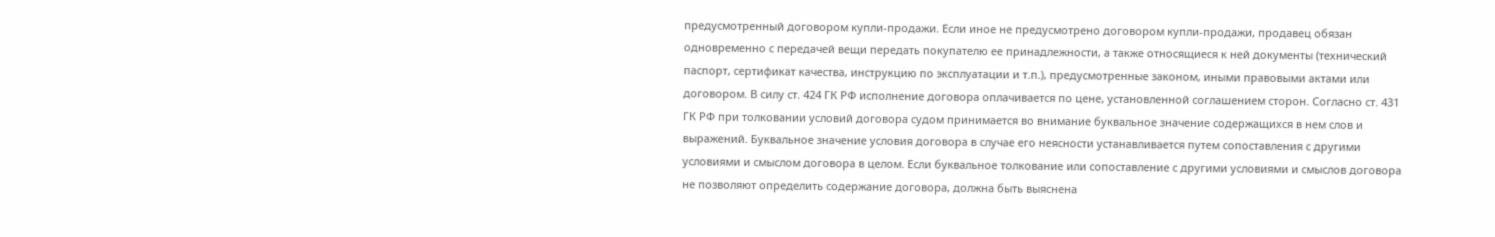предусмотренный договором купли-продажи. Если иное не предусмотрено договором купли-продажи, продавец обязан одновременно с передачей вещи передать покупателю ее принадлежности, а также относящиеся к ней документы (технический паспорт, сертификат качества, инструкцию по эксплуатации и т.п.), предусмотренные законом, иными правовыми актами или договором. В силу ст. 424 ГК РФ исполнение договора оплачивается по цене, установленной соглашением сторон. Согласно ст. 431 ГК РФ при толковании условий договора судом принимается во внимание буквальное значение содержащихся в нем слов и выражений. Буквальное значение условия договора в случае его неясности устанавливается путем сопоставления с другими условиями и смыслом договора в целом. Если буквальное толкование или сопоставление с другими условиями и смыслов договора не позволяют определить содержание договора, должна быть выяснена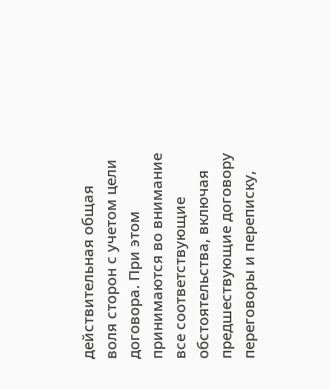действительная общая воля сторон с учетом цели договора. При этом принимаются во внимание все соответствующие обстоятельства, включая предшествующие договору переговоры и переписку,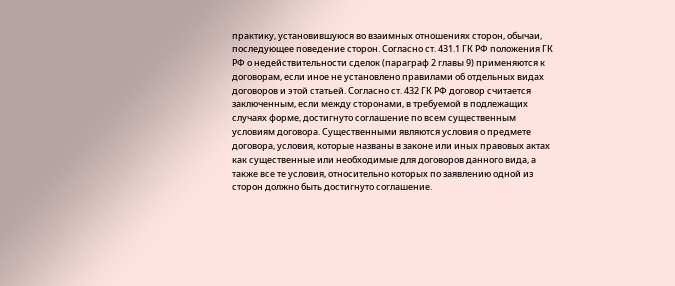практику, установившуюся во взаимных отношениях сторон, обычаи, последующее поведение сторон. Согласно ст. 431.1 ГК РФ положения ГК РФ о недействительности сделок (параграф 2 главы 9) применяются к договорам, если иное не установлено правилами об отдельных видах договоров и этой статьей. Согласно ст. 432 ГК РФ договор считается заключенным, если между сторонами, в требуемой в подлежащих случаях форме, достигнуто соглашение по всем существенным условиям договора. Существенными являются условия о предмете договора, условия, которые названы в законе или иных правовых актах как существенные или необходимые для договоров данного вида, а также все те условия, относительно которых по заявлению одной из сторон должно быть достигнуто соглашение.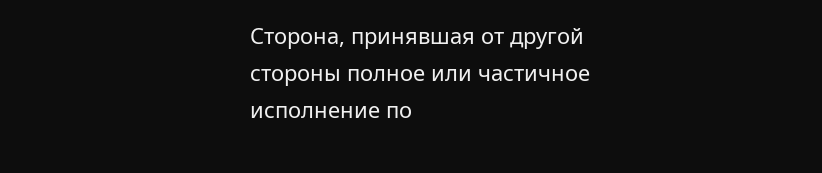Сторона, принявшая от другой стороны полное или частичное исполнение по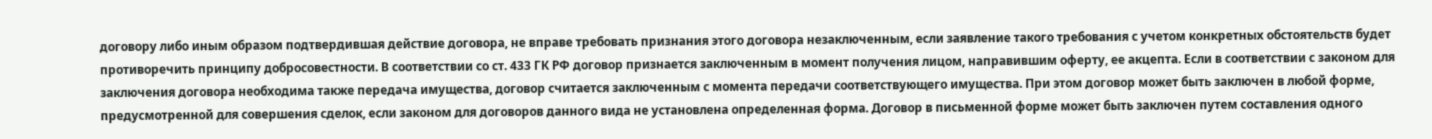договору либо иным образом подтвердившая действие договора, не вправе требовать признания этого договора незаключенным, если заявление такого требования с учетом конкретных обстоятельств будет противоречить принципу добросовестности. В соответствии со ст. 433 ГК РФ договор признается заключенным в момент получения лицом, направившим оферту, ее акцепта. Если в соответствии с законом для заключения договора необходима также передача имущества, договор считается заключенным с момента передачи соответствующего имущества. При этом договор может быть заключен в любой форме, предусмотренной для совершения сделок, если законом для договоров данного вида не установлена определенная форма. Договор в письменной форме может быть заключен путем составления одного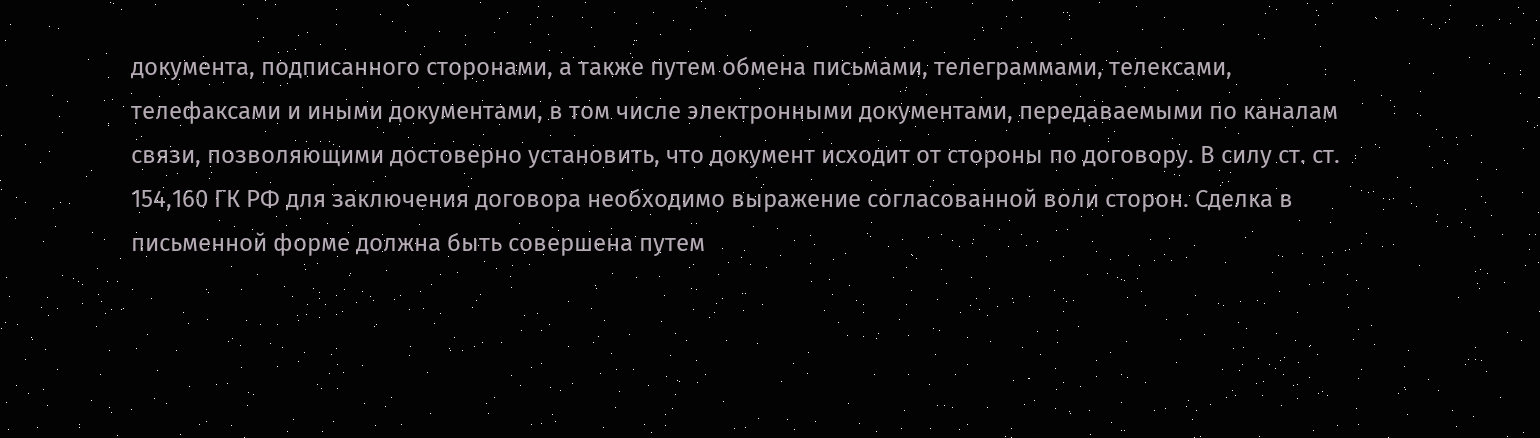документа, подписанного сторонами, а также путем обмена письмами, телеграммами, телексами, телефаксами и иными документами, в том числе электронными документами, передаваемыми по каналам связи, позволяющими достоверно установить, что документ исходит от стороны по договору. В силу ст. ст. 154,160 ГК РФ для заключения договора необходимо выражение согласованной воли сторон. Сделка в письменной форме должна быть совершена путем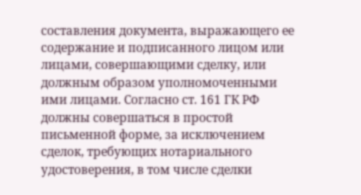составления документа, выражающего ее содержание и подписанного лицом или лицами, совершающими сделку, или должным образом уполномоченными ими лицами. Согласно ст. 161 ГК РФ должны совершаться в простой письменной форме, за исключением сделок, требующих нотариального удостоверения, в том числе сделки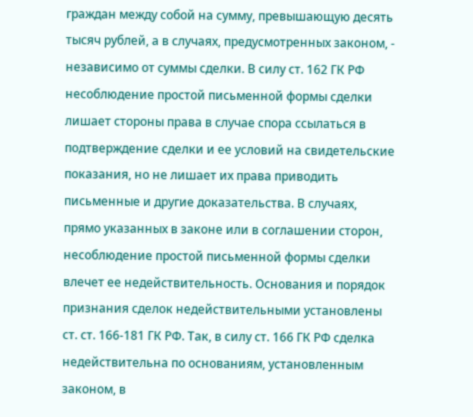граждан между собой на сумму, превышающую десять тысяч рублей, а в случаях, предусмотренных законом, - независимо от суммы сделки. В силу ст. 162 ГК РФ несоблюдение простой письменной формы сделки лишает стороны права в случае спора ссылаться в подтверждение сделки и ее условий на свидетельские показания, но не лишает их права приводить письменные и другие доказательства. В случаях, прямо указанных в законе или в соглашении сторон, несоблюдение простой письменной формы сделки влечет ее недействительность. Основания и порядок признания сделок недействительными установлены ст. ст. 166-181 ГК РФ. Так, в силу ст. 166 ГК РФ сделка недействительна по основаниям, установленным законом, в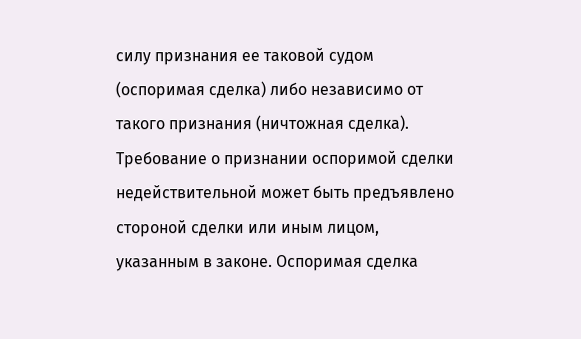силу признания ее таковой судом (оспоримая сделка) либо независимо от такого признания (ничтожная сделка). Требование о признании оспоримой сделки недействительной может быть предъявлено стороной сделки или иным лицом, указанным в законе. Оспоримая сделка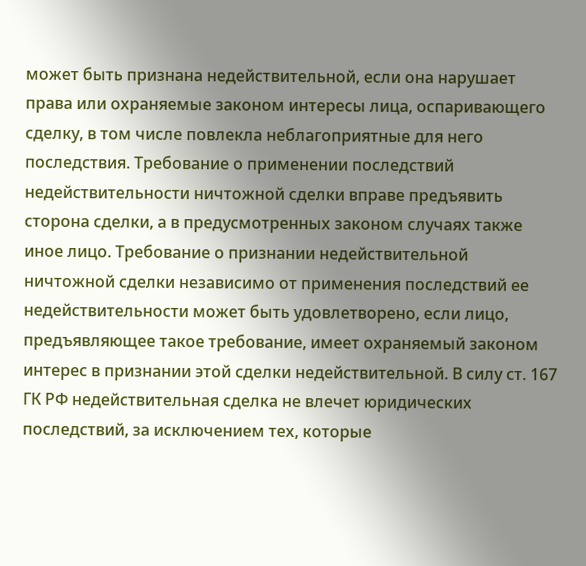может быть признана недействительной, если она нарушает права или охраняемые законом интересы лица, оспаривающего сделку, в том числе повлекла неблагоприятные для него последствия. Требование о применении последствий недействительности ничтожной сделки вправе предъявить сторона сделки, а в предусмотренных законом случаях также иное лицо. Требование о признании недействительной ничтожной сделки независимо от применения последствий ее недействительности может быть удовлетворено, если лицо, предъявляющее такое требование, имеет охраняемый законом интерес в признании этой сделки недействительной. В силу ст. 167 ГК РФ недействительная сделка не влечет юридических последствий, за исключением тех, которые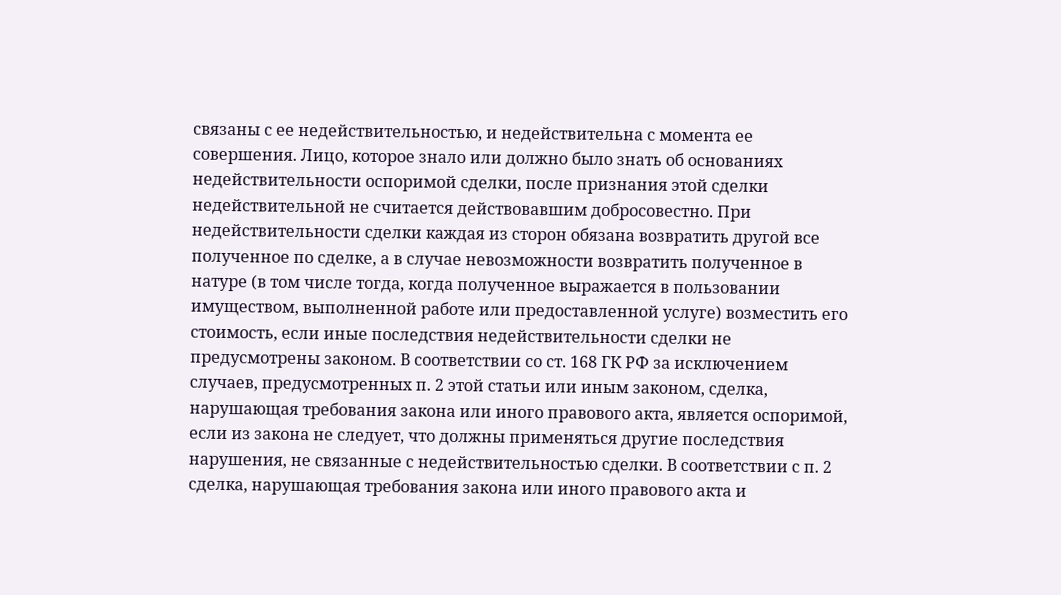связаны с ее недействительностью, и недействительна с момента ее совершения. Лицо, которое знало или должно было знать об основаниях недействительности оспоримой сделки, после признания этой сделки недействительной не считается действовавшим добросовестно. При недействительности сделки каждая из сторон обязана возвратить другой все полученное по сделке, а в случае невозможности возвратить полученное в натуре (в том числе тогда, когда полученное выражается в пользовании имуществом, выполненной работе или предоставленной услуге) возместить его стоимость, если иные последствия недействительности сделки не предусмотрены законом. В соответствии со ст. 168 ГК РФ за исключением случаев, предусмотренных п. 2 этой статьи или иным законом, сделка, нарушающая требования закона или иного правового акта, является оспоримой, если из закона не следует, что должны применяться другие последствия нарушения, не связанные с недействительностью сделки. В соответствии с п. 2 сделка, нарушающая требования закона или иного правового акта и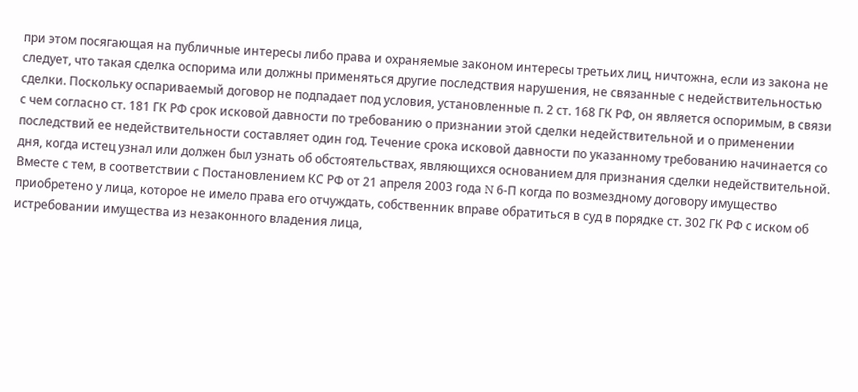при этом посягающая на публичные интересы либо права и охраняемые законом интересы третьих лиц, ничтожна, если из закона не следует, что такая сделка оспорима или должны применяться другие последствия нарушения, не связанные с недействительностью сделки. Поскольку оспариваемый договор не подпадает под условия, установленные п. 2 ст. 168 ГК РФ, он является оспоримым, в связи с чем согласно ст. 181 ГК РФ срок исковой давности по требованию о признании этой сделки недействительной и о применении последствий ее недействительности составляет один год. Течение срока исковой давности по указанному требованию начинается со дня, когда истец узнал или должен был узнать об обстоятельствах, являющихся основанием для признания сделки недействительной. Вместе с тем, в соответствии с Постановлением КС РФ от 21 апреля 2003 года N 6-П когда по возмездному договору имущество приобретено у лица, которое не имело права его отчуждать, собственник вправе обратиться в суд в порядке ст. 302 ГК РФ с иском об истребовании имущества из незаконного владения лица,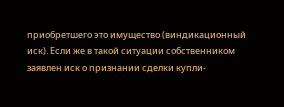приобретшего это имущество (виндикационный иск). Если же в такой ситуации собственником заявлен иск о признании сделки купли-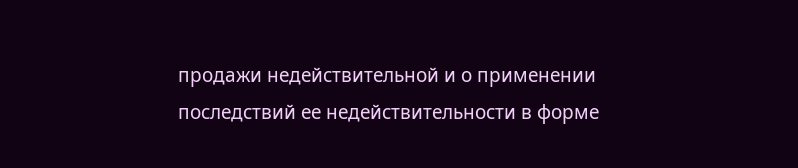продажи недействительной и о применении последствий ее недействительности в форме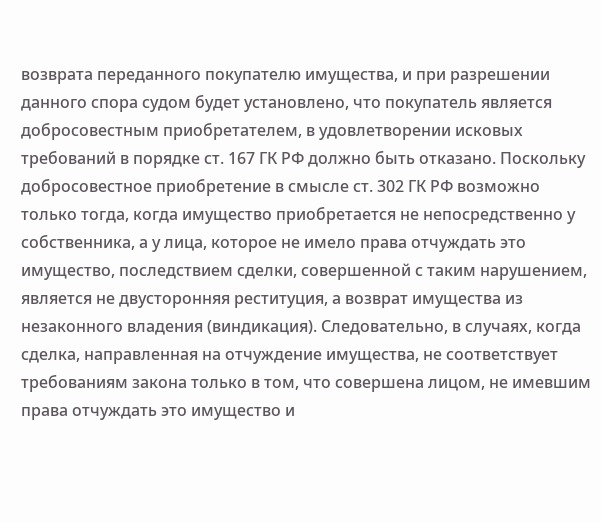возврата переданного покупателю имущества, и при разрешении данного спора судом будет установлено, что покупатель является добросовестным приобретателем, в удовлетворении исковых требований в порядке ст. 167 ГК РФ должно быть отказано. Поскольку добросовестное приобретение в смысле ст. 302 ГК РФ возможно только тогда, когда имущество приобретается не непосредственно у собственника, а у лица, которое не имело права отчуждать это имущество, последствием сделки, совершенной с таким нарушением, является не двусторонняя реституция, а возврат имущества из незаконного владения (виндикация). Следовательно, в случаях, когда сделка, направленная на отчуждение имущества, не соответствует требованиям закона только в том, что совершена лицом, не имевшим права отчуждать это имущество и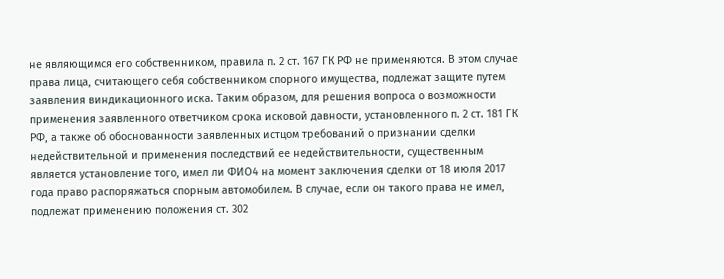не являющимся его собственником, правила п. 2 ст. 167 ГК РФ не применяются. В этом случае права лица, считающего себя собственником спорного имущества, подлежат защите путем заявления виндикационного иска. Таким образом, для решения вопроса о возможности применения заявленного ответчиком срока исковой давности, установленного п. 2 ст. 181 ГК РФ, а также об обоснованности заявленных истцом требований о признании сделки недействительной и применения последствий ее недействительности, существенным является установление того, имел ли ФИО4 на момент заключения сделки от 18 июля 2017 года право распоряжаться спорным автомобилем. В случае, если он такого права не имел, подлежат применению положения ст. 302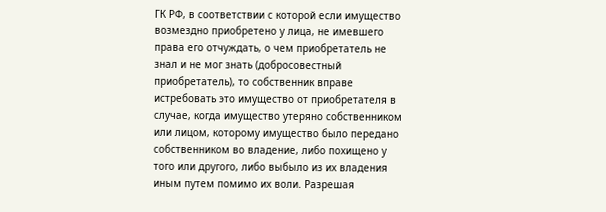ГК РФ, в соответствии с которой если имущество возмездно приобретено у лица, не имевшего права его отчуждать, о чем приобретатель не знал и не мог знать (добросовестный приобретатель), то собственник вправе истребовать это имущество от приобретателя в случае, когда имущество утеряно собственником или лицом, которому имущество было передано собственником во владение, либо похищено у того или другого, либо выбыло из их владения иным путем помимо их воли. Разрешая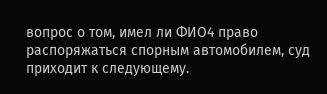вопрос о том, имел ли ФИО4 право распоряжаться спорным автомобилем, суд приходит к следующему.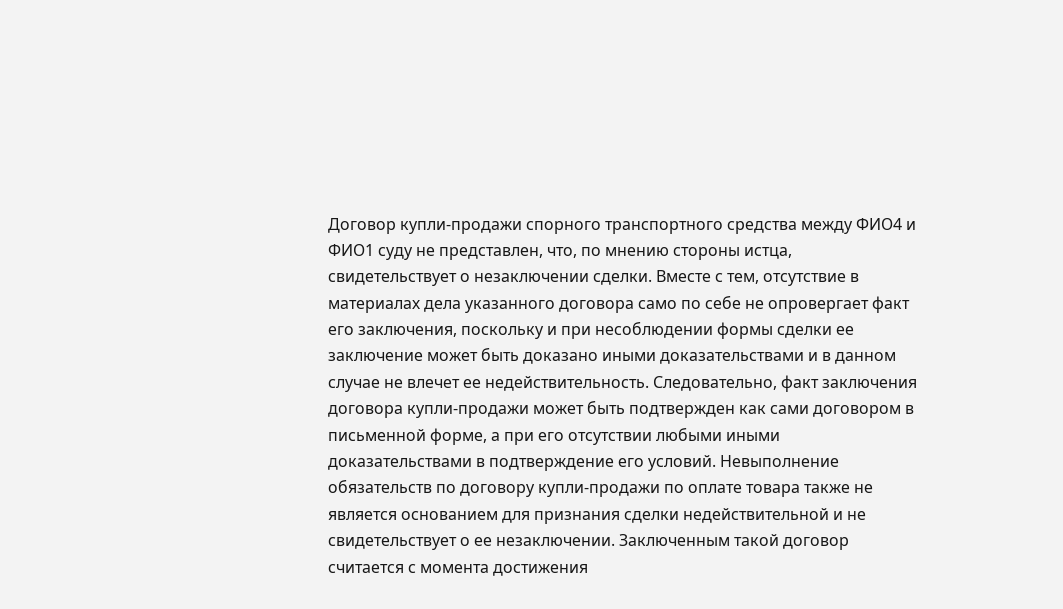Договор купли-продажи спорного транспортного средства между ФИО4 и ФИО1 суду не представлен, что, по мнению стороны истца, свидетельствует о незаключении сделки. Вместе с тем, отсутствие в материалах дела указанного договора само по себе не опровергает факт его заключения, поскольку и при несоблюдении формы сделки ее заключение может быть доказано иными доказательствами и в данном случае не влечет ее недействительность. Следовательно, факт заключения договора купли-продажи может быть подтвержден как сами договором в письменной форме, а при его отсутствии любыми иными доказательствами в подтверждение его условий. Невыполнение обязательств по договору купли-продажи по оплате товара также не является основанием для признания сделки недействительной и не свидетельствует о ее незаключении. Заключенным такой договор считается с момента достижения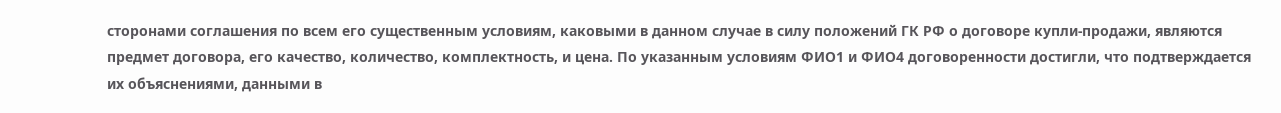сторонами соглашения по всем его существенным условиям, каковыми в данном случае в силу положений ГК РФ о договоре купли-продажи, являются предмет договора, его качество, количество, комплектность, и цена. По указанным условиям ФИО1 и ФИО4 договоренности достигли, что подтверждается их объяснениями, данными в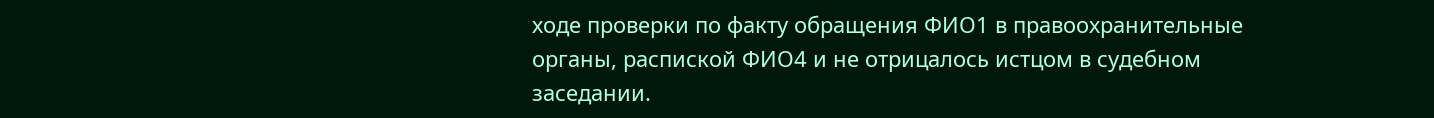ходе проверки по факту обращения ФИО1 в правоохранительные органы, распиской ФИО4 и не отрицалось истцом в судебном заседании.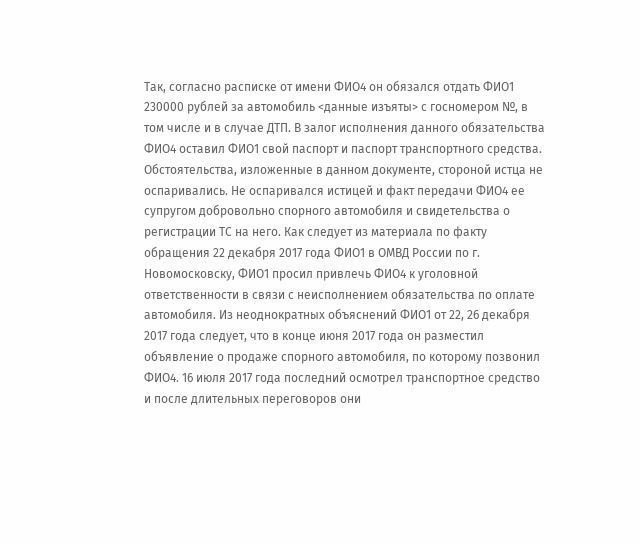Так, согласно расписке от имени ФИО4 он обязался отдать ФИО1 230000 рублей за автомобиль <данные изъяты> с госномером №, в том числе и в случае ДТП. В залог исполнения данного обязательства ФИО4 оставил ФИО1 свой паспорт и паспорт транспортного средства. Обстоятельства, изложенные в данном документе, стороной истца не оспаривались. Не оспаривался истицей и факт передачи ФИО4 ее супругом добровольно спорного автомобиля и свидетельства о регистрации ТС на него. Как следует из материала по факту обращения 22 декабря 2017 года ФИО1 в ОМВД России по г. Новомосковску, ФИО1 просил привлечь ФИО4 к уголовной ответственности в связи с неисполнением обязательства по оплате автомобиля. Из неоднократных объяснений ФИО1 от 22, 26 декабря 2017 года следует, что в конце июня 2017 года он разместил объявление о продаже спорного автомобиля, по которому позвонил ФИО4. 16 июля 2017 года последний осмотрел транспортное средство и после длительных переговоров они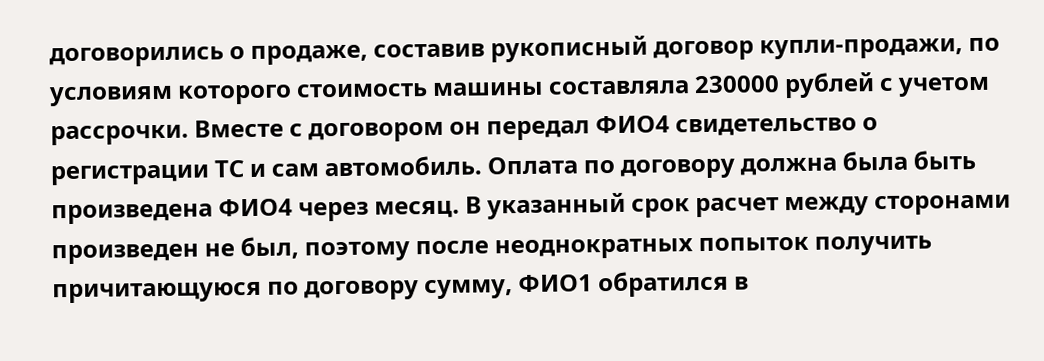договорились о продаже, составив рукописный договор купли-продажи, по условиям которого стоимость машины составляла 230000 рублей с учетом рассрочки. Вместе с договором он передал ФИО4 свидетельство о регистрации ТС и сам автомобиль. Оплата по договору должна была быть произведена ФИО4 через месяц. В указанный срок расчет между сторонами произведен не был, поэтому после неоднократных попыток получить причитающуюся по договору сумму, ФИО1 обратился в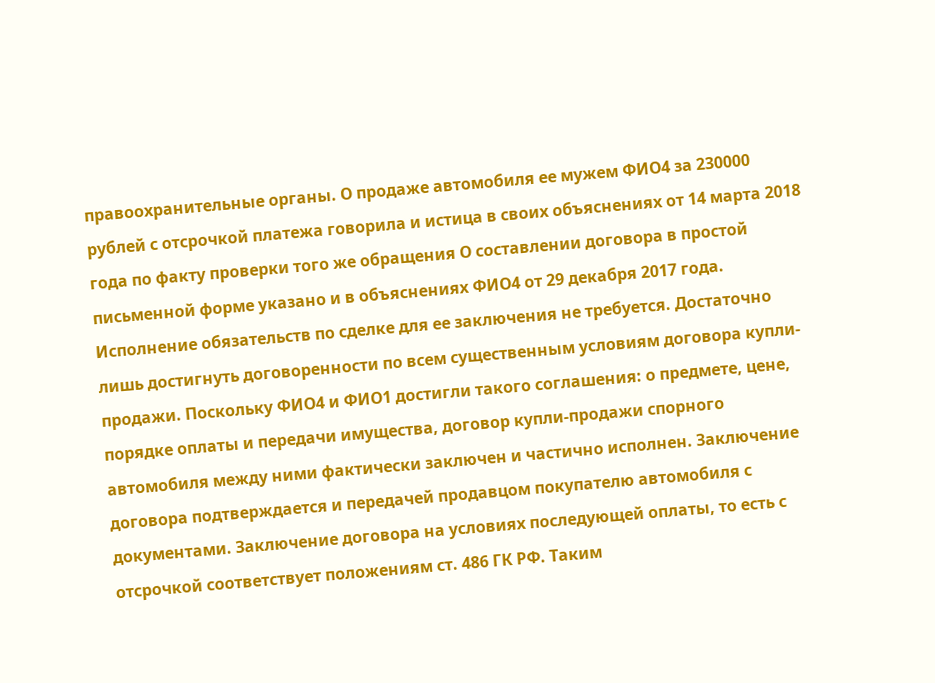правоохранительные органы. О продаже автомобиля ее мужем ФИО4 за 230000 рублей с отсрочкой платежа говорила и истица в своих объяснениях от 14 марта 2018 года по факту проверки того же обращения О составлении договора в простой письменной форме указано и в объяснениях ФИО4 от 29 декабря 2017 года. Исполнение обязательств по сделке для ее заключения не требуется. Достаточно лишь достигнуть договоренности по всем существенным условиям договора купли-продажи. Поскольку ФИО4 и ФИО1 достигли такого соглашения: о предмете, цене, порядке оплаты и передачи имущества, договор купли-продажи спорного автомобиля между ними фактически заключен и частично исполнен. Заключение договора подтверждается и передачей продавцом покупателю автомобиля с документами. Заключение договора на условиях последующей оплаты, то есть с отсрочкой соответствует положениям ст. 486 ГК РФ. Таким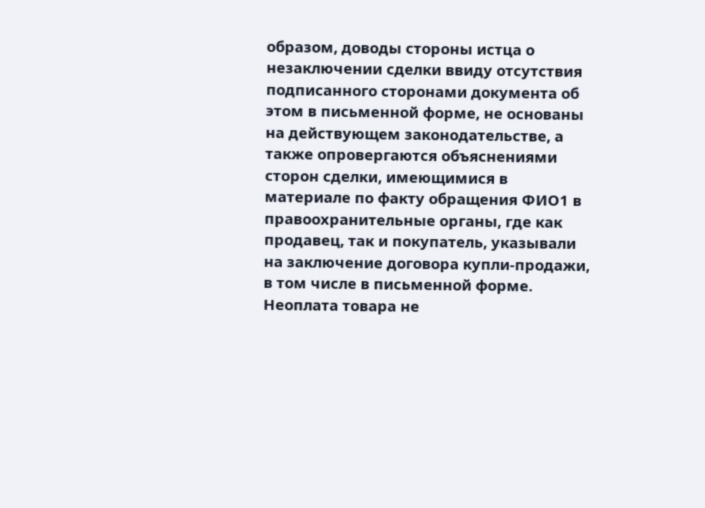образом, доводы стороны истца о незаключении сделки ввиду отсутствия подписанного сторонами документа об этом в письменной форме, не основаны на действующем законодательстве, а также опровергаются объяснениями сторон сделки, имеющимися в материале по факту обращения ФИО1 в правоохранительные органы, где как продавец, так и покупатель, указывали на заключение договора купли-продажи, в том числе в письменной форме. Неоплата товара не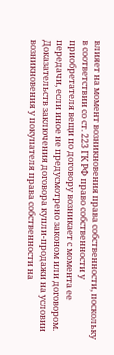влияет на момент возникновения права собственности, поскольку в соответствии со ст. 223 ГК РФ право собственности у приобретателя вещи по договору возникает с момента ее передачи, если иное не предусмотрено законом или договором. Доказательств заключения договора купли-продажи на условии возникновения у покупателя права собственности на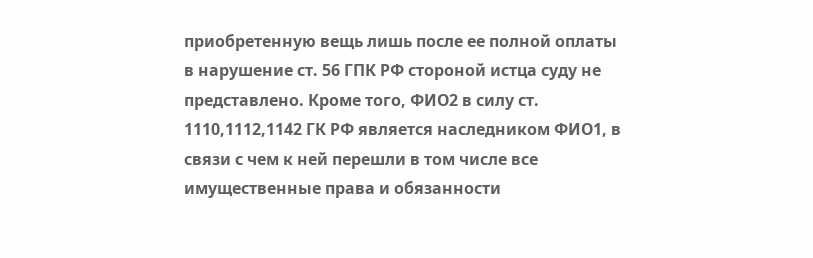приобретенную вещь лишь после ее полной оплаты в нарушение ст. 56 ГПК РФ стороной истца суду не представлено. Кроме того, ФИО2 в силу ст. 1110,1112,1142 ГК РФ является наследником ФИО1, в связи с чем к ней перешли в том числе все имущественные права и обязанности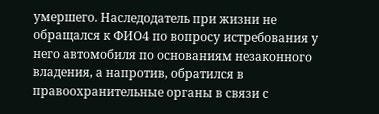умершего. Наследодатель при жизни не обращался к ФИО4 по вопросу истребования у него автомобиля по основаниям незаконного владения, а напротив, обратился в правоохранительные органы в связи с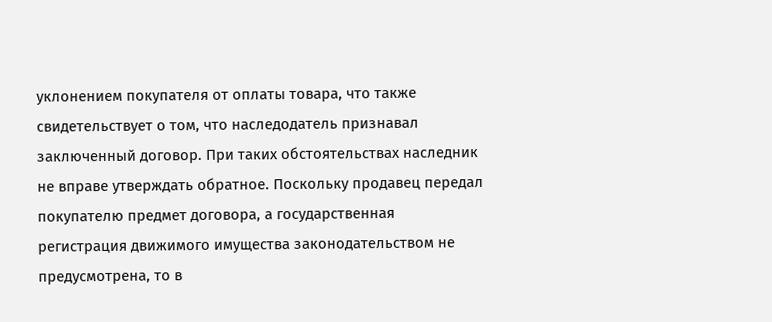уклонением покупателя от оплаты товара, что также свидетельствует о том, что наследодатель признавал заключенный договор. При таких обстоятельствах наследник не вправе утверждать обратное. Поскольку продавец передал покупателю предмет договора, а государственная регистрация движимого имущества законодательством не предусмотрена, то в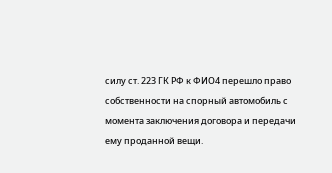силу ст. 223 ГК РФ к ФИО4 перешло право собственности на спорный автомобиль с момента заключения договора и передачи ему проданной вещи.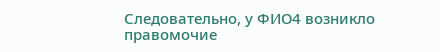Следовательно, у ФИО4 возникло правомочие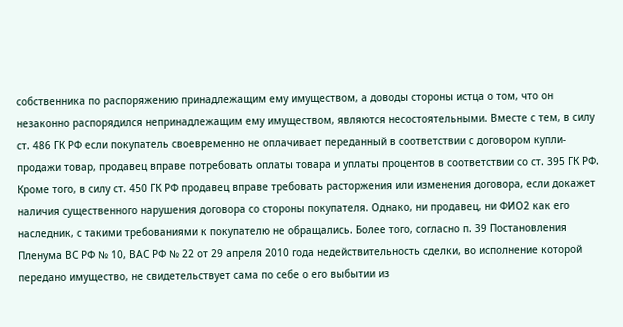собственника по распоряжению принадлежащим ему имуществом, а доводы стороны истца о том, что он незаконно распорядился непринадлежащим ему имуществом, являются несостоятельными. Вместе с тем, в силу ст. 486 ГК РФ если покупатель своевременно не оплачивает переданный в соответствии с договором купли-продажи товар, продавец вправе потребовать оплаты товара и уплаты процентов в соответствии со ст. 395 ГК РФ. Кроме того, в силу ст. 450 ГК РФ продавец вправе требовать расторжения или изменения договора, если докажет наличия существенного нарушения договора со стороны покупателя. Однако, ни продавец, ни ФИО2 как его наследник, с такими требованиями к покупателю не обращались. Более того, согласно п. 39 Постановления Пленума ВС РФ № 10, ВАС РФ № 22 от 29 апреля 2010 года недействительность сделки, во исполнение которой передано имущество, не свидетельствует сама по себе о его выбытии из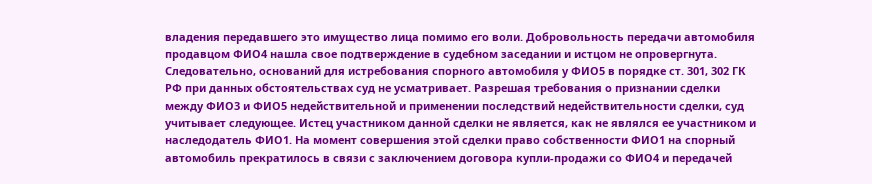владения передавшего это имущество лица помимо его воли. Добровольность передачи автомобиля продавцом ФИО4 нашла свое подтверждение в судебном заседании и истцом не опровергнута. Следовательно, оснований для истребования спорного автомобиля у ФИО5 в порядке ст. 301, 302 ГК РФ при данных обстоятельствах суд не усматривает. Разрешая требования о признании сделки между ФИО3 и ФИО5 недействительной и применении последствий недействительности сделки, суд учитывает следующее. Истец участником данной сделки не является, как не являлся ее участником и наследодатель ФИО1. На момент совершения этой сделки право собственности ФИО1 на спорный автомобиль прекратилось в связи с заключением договора купли-продажи со ФИО4 и передачей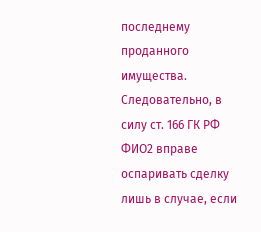последнему проданного имущества. Следовательно, в силу ст. 166 ГК РФ ФИО2 вправе оспаривать сделку лишь в случае, если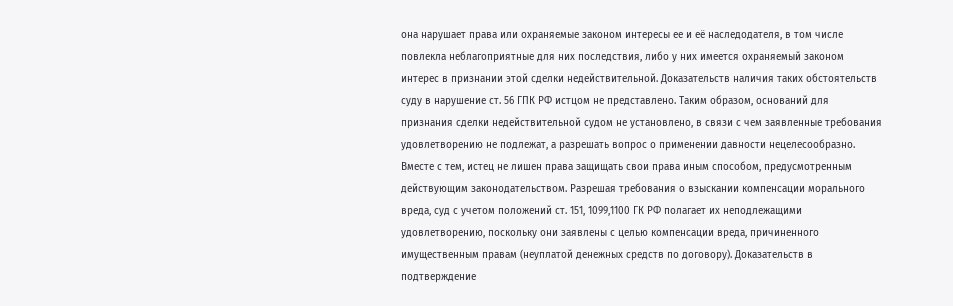она нарушает права или охраняемые законом интересы ее и её наследодателя, в том числе повлекла неблагоприятные для них последствия, либо у них имеется охраняемый законом интерес в признании этой сделки недействительной. Доказательств наличия таких обстоятельств суду в нарушение ст. 56 ГПК РФ истцом не представлено. Таким образом, оснований для признания сделки недействительной судом не установлено, в связи с чем заявленные требования удовлетворению не подлежат, а разрешать вопрос о применении давности нецелесообразно. Вместе с тем, истец не лишен права защищать свои права иным способом, предусмотренным действующим законодательством. Разрешая требования о взыскании компенсации морального вреда, суд с учетом положений ст. 151, 1099,1100 ГК РФ полагает их неподлежащими удовлетворению, поскольку они заявлены с целью компенсации вреда, причиненного имущественным правам (неуплатой денежных средств по договору). Доказательств в подтверждение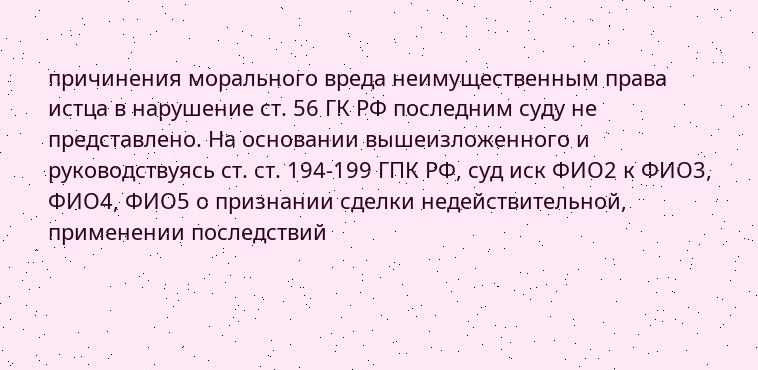причинения морального вреда неимущественным права истца в нарушение ст. 56 ГК РФ последним суду не представлено. На основании вышеизложенного и руководствуясь ст. ст. 194-199 ГПК РФ, суд иск ФИО2 к ФИО3, ФИО4, ФИО5 о признании сделки недействительной, применении последствий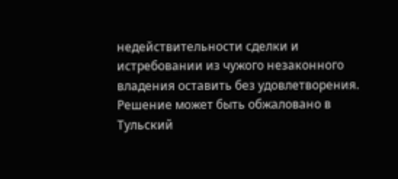недействительности сделки и истребовании из чужого незаконного владения оставить без удовлетворения. Решение может быть обжаловано в Тульский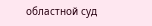областной суд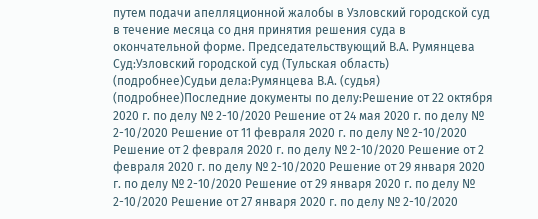путем подачи апелляционной жалобы в Узловский городской суд в течение месяца со дня принятия решения суда в окончательной форме. Председательствующий В.А. Румянцева Суд:Узловский городской суд (Тульская область) (подробнее)Судьи дела:Румянцева В.А. (судья) (подробнее)Последние документы по делу:Решение от 22 октября 2020 г. по делу № 2-10/2020 Решение от 24 мая 2020 г. по делу № 2-10/2020 Решение от 11 февраля 2020 г. по делу № 2-10/2020 Решение от 2 февраля 2020 г. по делу № 2-10/2020 Решение от 2 февраля 2020 г. по делу № 2-10/2020 Решение от 29 января 2020 г. по делу № 2-10/2020 Решение от 29 января 2020 г. по делу № 2-10/2020 Решение от 27 января 2020 г. по делу № 2-10/2020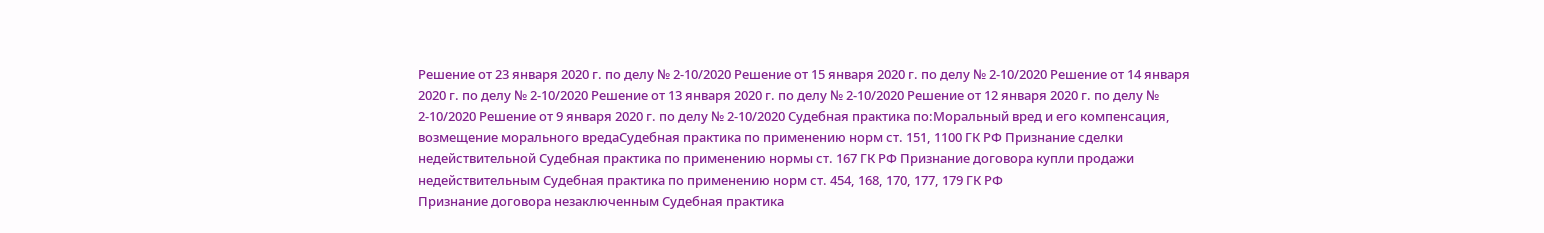Решение от 23 января 2020 г. по делу № 2-10/2020 Решение от 15 января 2020 г. по делу № 2-10/2020 Решение от 14 января 2020 г. по делу № 2-10/2020 Решение от 13 января 2020 г. по делу № 2-10/2020 Решение от 12 января 2020 г. по делу № 2-10/2020 Решение от 9 января 2020 г. по делу № 2-10/2020 Судебная практика по:Моральный вред и его компенсация, возмещение морального вредаСудебная практика по применению норм ст. 151, 1100 ГК РФ Признание сделки недействительной Судебная практика по применению нормы ст. 167 ГК РФ Признание договора купли продажи недействительным Судебная практика по применению норм ст. 454, 168, 170, 177, 179 ГК РФ
Признание договора незаключенным Судебная практика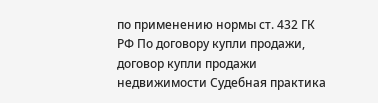по применению нормы ст. 432 ГК РФ По договору купли продажи, договор купли продажи недвижимости Судебная практика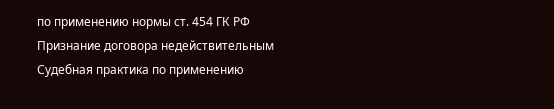по применению нормы ст. 454 ГК РФ Признание договора недействительным Судебная практика по применению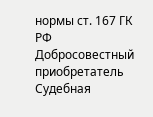нормы ст. 167 ГК РФ Добросовестный приобретатель Судебная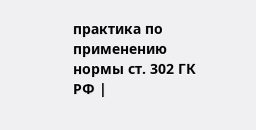практика по применению нормы ст. 302 ГК РФ |